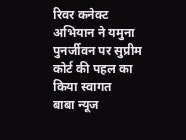रिवर कनेक्ट अभियान ने यमुना पुनर्जीवन पर सुप्रीम कोर्ट की पहल का किया स्वागत
बाबा न्यूज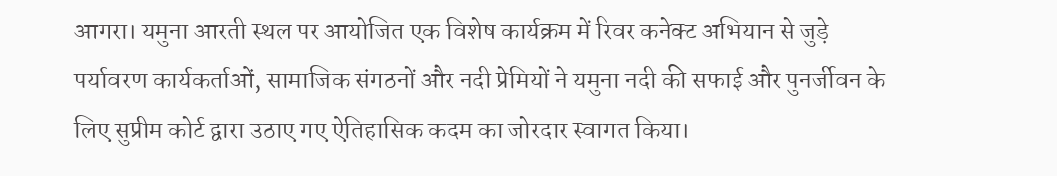आगरा। यमुना आरती स्थल पर आयोजित एक विशेष कार्यक्रम में रिवर कनेक्ट अभियान से जुड़े पर्यावरण कार्यकर्ताओं, सामाजिक संगठनों और नदी प्रेमियों ने यमुना नदी की सफाई और पुनर्जीवन के लिए सुप्रीम कोर्ट द्वारा उठाए गए ऐतिहासिक कदम का जोरदार स्वागत किया।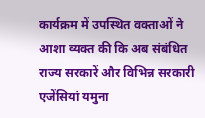कार्यक्रम में उपस्थित वक्ताओं ने आशा व्यक्त की कि अब संबंधित राज्य सरकारें और विभिन्न सरकारी एजेंसियां यमुना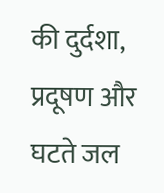की दुर्दशा, प्रदूषण और घटते जल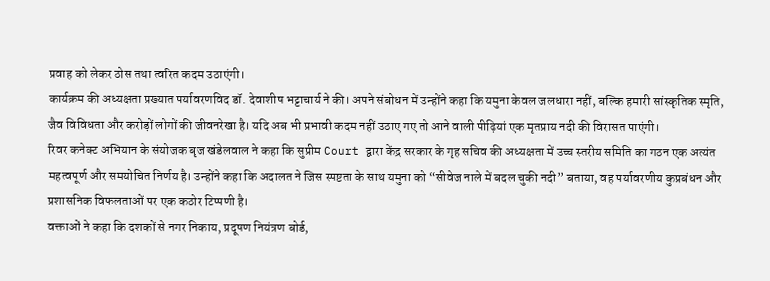प्रवाह को लेकर ठोस तथा त्वरित कदम उठाएंगी।
कार्यक्रम की अध्यक्षता प्रख्यात पर्यावरणविद डॉ. देवाशीष भट्टाचार्य ने की। अपने संबोधन में उन्होंने कहा कि यमुना केवल जलधारा नहीं, बल्कि हमारी सांस्कृतिक स्मृति, जैव विविधता और करोड़ों लोगों की जीवनरेखा है। यदि अब भी प्रभावी कदम नहीं उठाए गए तो आने वाली पीढ़ियां एक मृतप्राय नदी की विरासत पाएंगी।
रिवर कनेक्ट अभियान के संयोजक बृज खंडेलवाल ने कहा कि सुप्रीम Court द्वारा केंद्र सरकार के गृह सचिव की अध्यक्षता में उच्च स्तरीय समिति का गठन एक अत्यंत महत्वपूर्ण और समयोचित निर्णय है। उन्होंने कहा कि अदालत ने जिस स्पष्टता के साथ यमुना को “सीवेज नाले में बदल चुकी नदी” बताया, वह पर्यावरणीय कुप्रबंधन और प्रशासनिक विफलताओं पर एक कठोर टिप्पणी है।
वक्ताओं ने कहा कि दशकों से नगर निकाय, प्रदूषण नियंत्रण बोर्ड,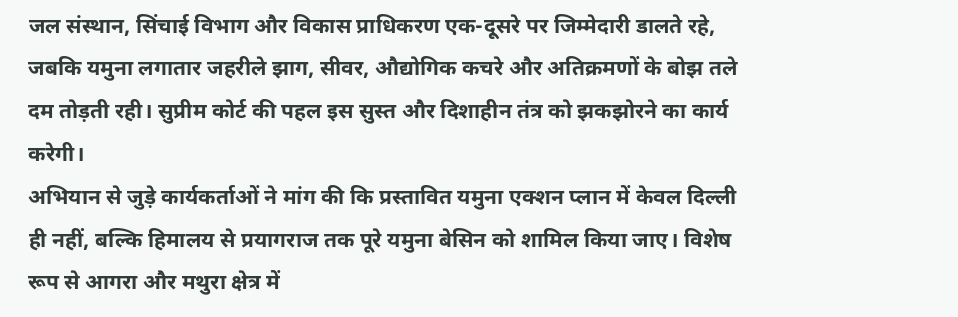जल संस्थान, सिंचाई विभाग और विकास प्राधिकरण एक-दूसरे पर जिम्मेदारी डालते रहे, जबकि यमुना लगातार जहरीले झाग, सीवर, औद्योगिक कचरे और अतिक्रमणों के बोझ तले दम तोड़ती रही। सुप्रीम कोर्ट की पहल इस सुस्त और दिशाहीन तंत्र को झकझोरने का कार्य करेगी।
अभियान से जुड़े कार्यकर्ताओं ने मांग की कि प्रस्तावित यमुना एक्शन प्लान में केवल दिल्ली ही नहीं, बल्कि हिमालय से प्रयागराज तक पूरे यमुना बेसिन को शामिल किया जाए। विशेष रूप से आगरा और मथुरा क्षेत्र में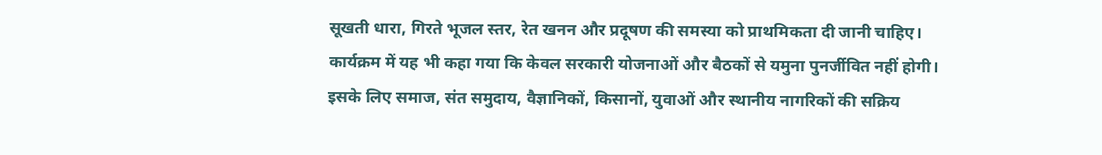सूखती धारा, गिरते भूजल स्तर, रेत खनन और प्रदूषण की समस्या को प्राथमिकता दी जानी चाहिए।
कार्यक्रम में यह भी कहा गया कि केवल सरकारी योजनाओं और बैठकों से यमुना पुनर्जीवित नहीं होगी। इसके लिए समाज, संत समुदाय, वैज्ञानिकों, किसानों, युवाओं और स्थानीय नागरिकों की सक्रिय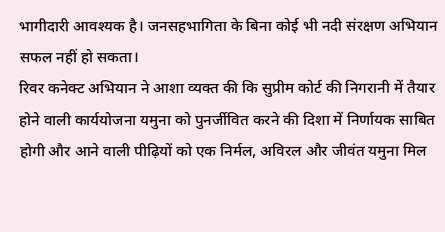भागीदारी आवश्यक है। जनसहभागिता के बिना कोई भी नदी संरक्षण अभियान सफल नहीं हो सकता।
रिवर कनेक्ट अभियान ने आशा व्यक्त की कि सुप्रीम कोर्ट की निगरानी में तैयार होने वाली कार्ययोजना यमुना को पुनर्जीवित करने की दिशा में निर्णायक साबित होगी और आने वाली पीढ़ियों को एक निर्मल, अविरल और जीवंत यमुना मिल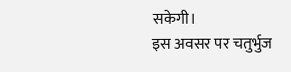सकेगी।
इस अवसर पर चतुर्भुज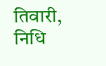तिवारी, निधि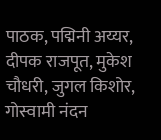पाठक, पद्मिनी अय्यर, दीपक राजपूत, मुकेश चौधरी, जुगल किशोर, गोस्वामी नंदन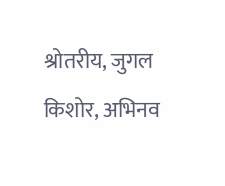श्रोतरीय, जुगल किशोर, अभिनव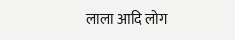लाला आदि लोग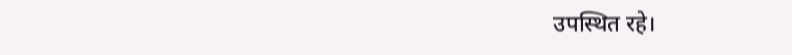उपस्थित रहे।